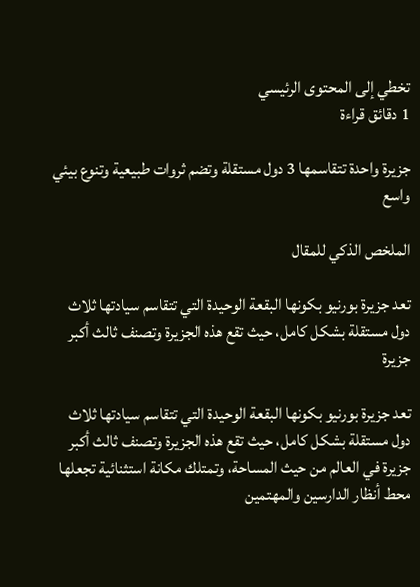تخطي إلى المحتوى الرئيسي
1 دقائق قراءة

جزيرة واحدة تتقاسمها 3 دول مستقلة وتضم ثروات طبيعية وتنوع بيئي واسع

الملخص الذكي للمقال

تعد جزيرة بورنيو بكونها البقعة الوحيدة التي تتقاسم سيادتها ثلاث دول مستقلة بشكل كامل، حيث تقع هذه الجزيرة وتصنف ثالث أكبر جزيرة

تعد جزيرة بورنيو بكونها البقعة الوحيدة التي تتقاسم سيادتها ثلاث دول مستقلة بشكل كامل، حيث تقع هذه الجزيرة وتصنف ثالث أكبر جزيرة في العالم من حيث المساحة، وتمتلك مكانة استثنائية تجعلها محط أنظار الدارسين والمهتمين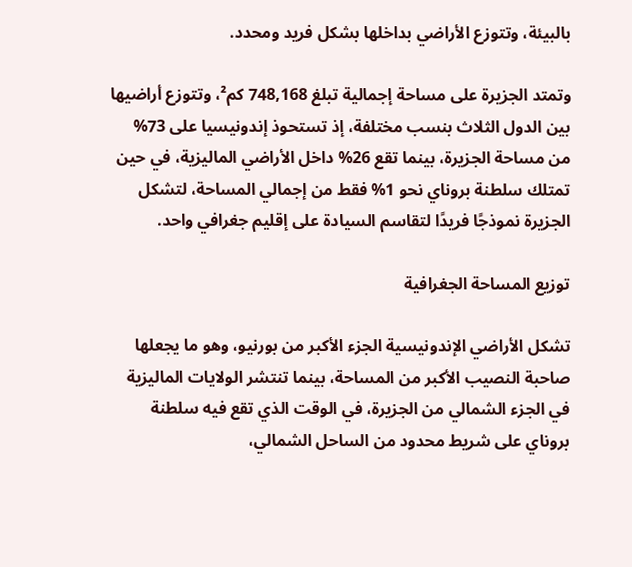بالبيئة، وتتوزع الأراضي بداخلها بشكل فريد ومحدد.

وتمتد الجزيرة على مساحة إجمالية تبلغ 748,168 كم²، وتتوزع أراضيها بين الدول الثلاث بنسب مختلفة، إذ تستحوذ إندونيسيا على 73% من مساحة الجزيرة، بينما تقع 26% داخل الأراضي الماليزية، في حين تمتلك سلطنة بروناي نحو 1% فقط من إجمالي المساحة، لتشكل الجزيرة نموذجًا فريدًا لتقاسم السيادة على إقليم جغرافي واحد.

توزيع المساحة الجغرافية

تشكل الأراضي الإندونيسية الجزء الأكبر من بورنيو، وهو ما يجعلها صاحبة النصيب الأكبر من المساحة، بينما تنتشر الولايات الماليزية في الجزء الشمالي من الجزيرة، في الوقت الذي تقع فيه سلطنة بروناي على شريط محدود من الساحل الشمالي،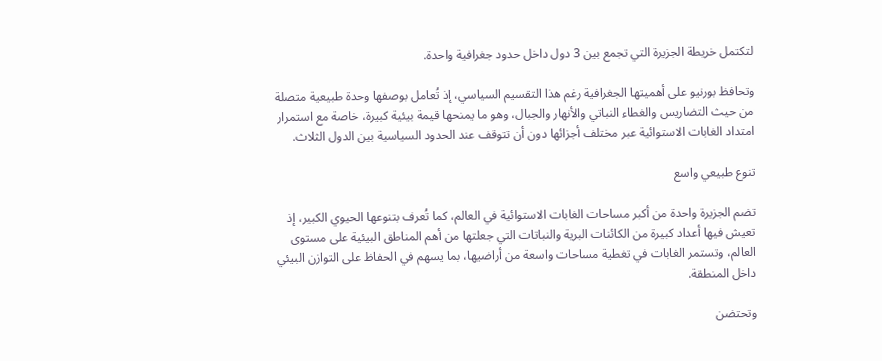لتكتمل خريطة الجزيرة التي تجمع بين 3 دول داخل حدود جغرافية واحدة.

وتحافظ بورنيو على أهميتها الجغرافية رغم هذا التقسيم السياسي، إذ تُعامل بوصفها وحدة طبيعية متصلة من حيث التضاريس والغطاء النباتي والأنهار والجبال، وهو ما يمنحها قيمة بيئية كبيرة، خاصة مع استمرار امتداد الغابات الاستوائية عبر مختلف أجزائها دون أن تتوقف عند الحدود السياسية بين الدول الثلاث.

تنوع طبيعي واسع

تضم الجزيرة واحدة من أكبر مساحات الغابات الاستوائية في العالم، كما تُعرف بتنوعها الحيوي الكبير، إذ تعيش فيها أعداد كبيرة من الكائنات البرية والنباتات التي جعلتها من أهم المناطق البيئية على مستوى العالم، وتستمر الغابات في تغطية مساحات واسعة من أراضيها، بما يسهم في الحفاظ على التوازن البيئي داخل المنطقة.

وتحتضن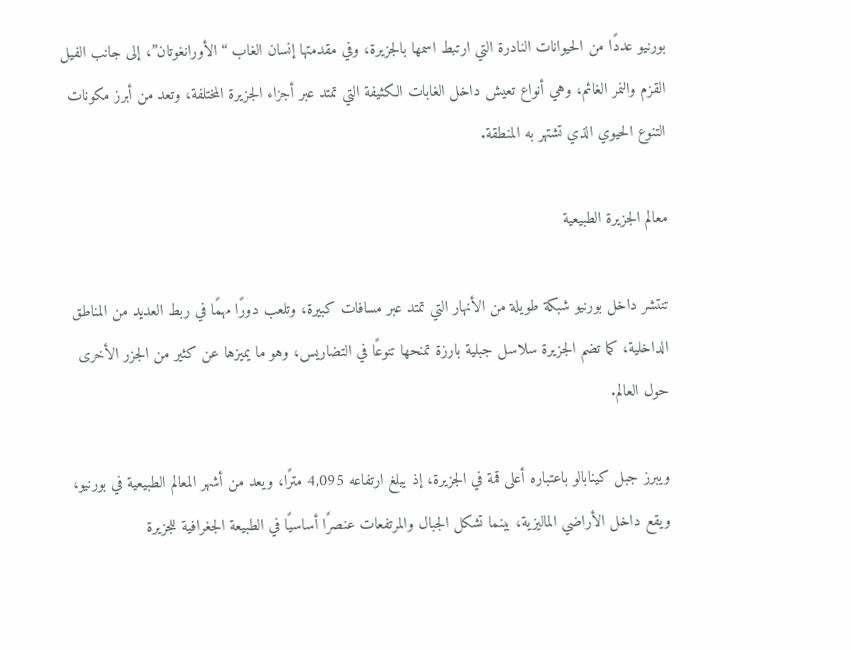بورنيو عددًا من الحيوانات النادرة التي ارتبط اسمها بالجزيرة، وفي مقدمتها إنسان الغاب “الأورانغوتان”، إلى جانب الفيل القزم والنمر الغائم، وهي أنواع تعيش داخل الغابات الكثيفة التي تمتد عبر أجزاء الجزيرة المختلفة، وتعد من أبرز مكونات التنوع الحيوي الذي تشتهر به المنطقة.

معالم الجزيرة الطبيعية

تنتشر داخل بورنيو شبكة طويلة من الأنهار التي تمتد عبر مسافات كبيرة، وتلعب دورًا مهمًا في ربط العديد من المناطق الداخلية، كما تضم الجزيرة سلاسل جبلية بارزة تمنحها تنوعًا في التضاريس، وهو ما يميزها عن كثير من الجزر الأخرى حول العالم.

ويبرز جبل كينابالو باعتباره أعلى قمة في الجزيرة، إذ يبلغ ارتفاعه 4,095 مترًا، ويعد من أشهر المعالم الطبيعية في بورنيو، ويقع داخل الأراضي الماليزية، بينما تشكل الجبال والمرتفعات عنصرًا أساسيًا في الطبيعة الجغرافية للجزيرة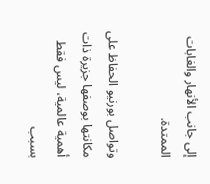إلى جانب الأنهار والغابات الممتدة.

وتواصل بورنيو الحفاظ على مكانتها بوصفها جزيرة ذات أهمية عالمية، ليس فقط بسبب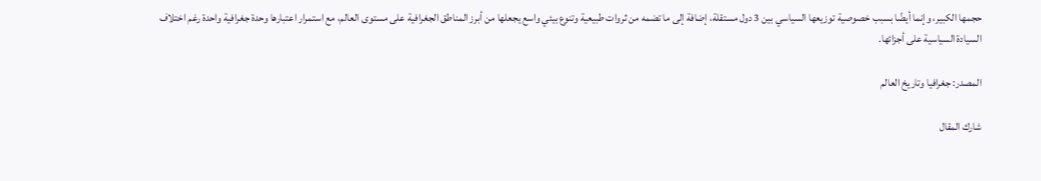حجمها الكبير، وإنما أيضًا بسبب خصوصية توزيعها السياسي بين 3 دول مستقلة، إضافة إلى ما تضمه من ثروات طبيعية وتنوع بيئي واسع يجعلها من أبرز المناطق الجغرافية على مستوى العالم، مع استمرار اعتبارها وحدة جغرافية واحدة رغم اختلاف السيادة السياسية على أجزائها.

المصدر: جغرافيا وتاريخ العالم

شارك المقال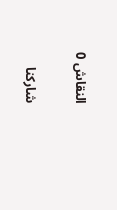النقاش 0

شاركنا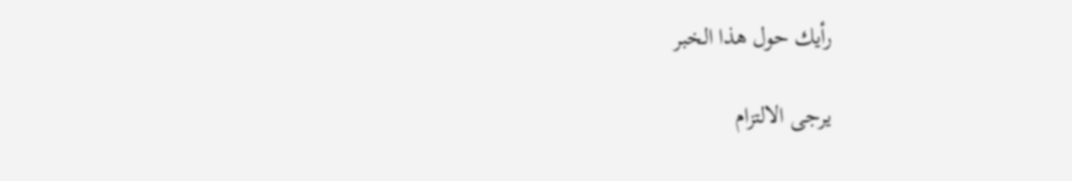رأيك حول هذا الخبر

يرجى الالتزام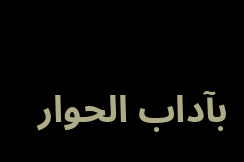بآداب الحوار